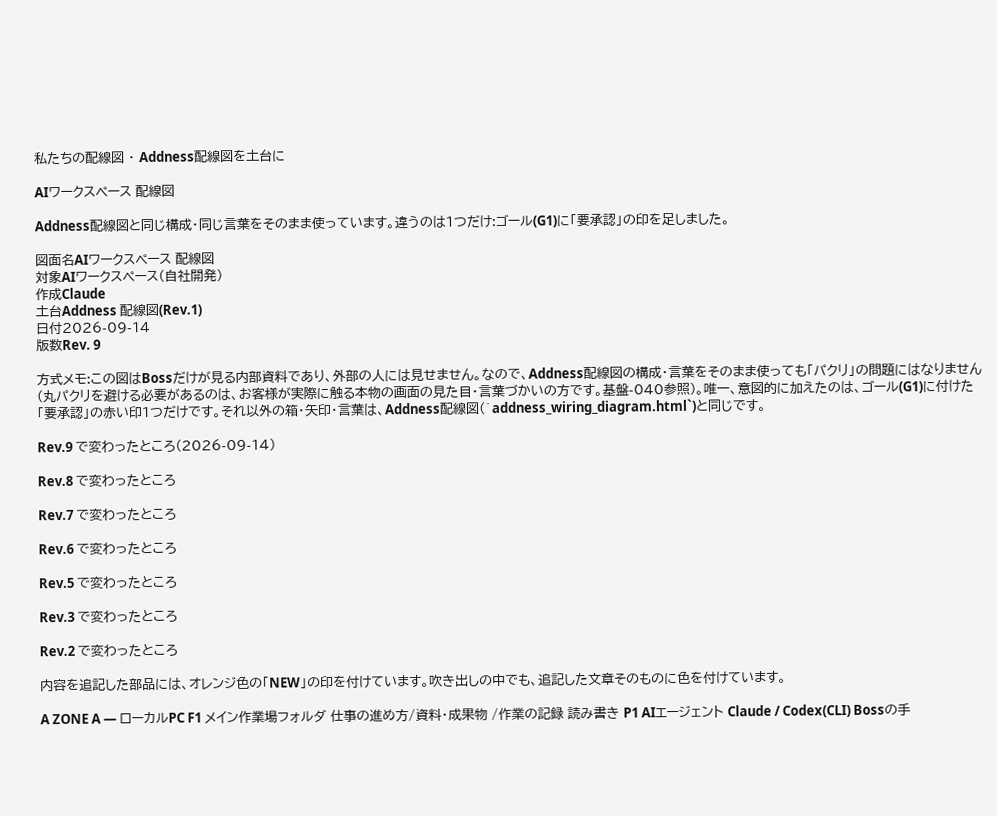私たちの配線図 ・ Addness配線図を土台に

AIワークスペース 配線図

Addness配線図と同じ構成・同じ言葉をそのまま使っています。違うのは1つだけ:ゴール(G1)に「要承認」の印を足しました。

図面名AIワークスペース 配線図
対象AIワークスペース(自社開発)
作成Claude
土台Addness 配線図(Rev.1)
日付2026-09-14
版数Rev. 9

方式メモ:この図はBossだけが見る内部資料であり、外部の人には見せません。なので、Addness配線図の構成・言葉をそのまま使っても「パクリ」の問題にはなりません(丸パクリを避ける必要があるのは、お客様が実際に触る本物の画面の見た目・言葉づかいの方です。基盤-040参照)。唯一、意図的に加えたのは、ゴール(G1)に付けた「要承認」の赤い印1つだけです。それ以外の箱・矢印・言葉は、Addness配線図(`addness_wiring_diagram.html`)と同じです。

Rev.9 で変わったところ(2026-09-14)

Rev.8 で変わったところ

Rev.7 で変わったところ

Rev.6 で変わったところ

Rev.5 で変わったところ

Rev.3 で変わったところ

Rev.2 で変わったところ

内容を追記した部品には、オレンジ色の「NEW」の印を付けています。吹き出しの中でも、追記した文章そのものに色を付けています。

A ZONE A ― ローカルPC F1 メイン作業場フォルダ 仕事の進め方/資料・成果物 /作業の記録 読み書き P1 AIエージェント Claude / Codex(CLI) Bossの手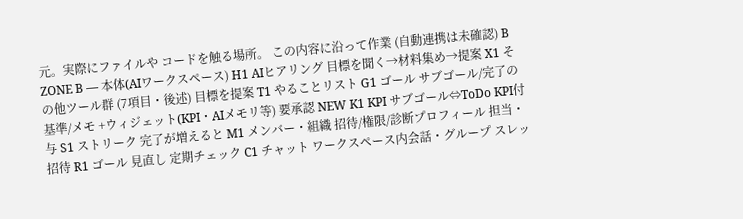元。実際にファイルや コードを触る場所。 この内容に沿って作業 (自動連携は未確認) B ZONE B ― 本体(AIワークスペース) H1 AIヒアリング 目標を聞く→材料集め→提案 X1 その他ツール群 (7項目・後述) 目標を提案 T1 やることリスト G1 ゴール サブゴール/完了の基準/メモ +ウィジェット(KPI・AIメモリ等) 要承認 NEW K1 KPI サブゴール⇔ToDo KPI付与 S1 ストリーク 完了が増えると M1 メンバー・組織 招待/権限/診断プロフィール 担当・招待 R1 ゴール 見直し 定期チェック C1 チャット ワークスペース内会話・グループ スレッ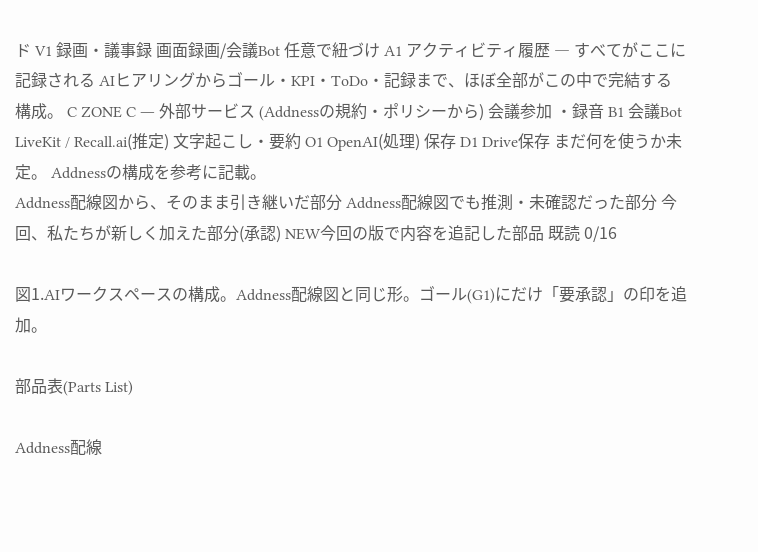ド V1 録画・議事録 画面録画/会議Bot 任意で紐づけ A1 アクティビティ履歴 ― すべてがここに記録される AIヒアリングからゴール・KPI・ToDo・記録まで、ほぼ全部がこの中で完結する構成。 C ZONE C ― 外部サービス (Addnessの規約・ポリシーから) 会議参加 ・録音 B1 会議Bot LiveKit / Recall.ai(推定) 文字起こし・要約 O1 OpenAI(処理) 保存 D1 Drive保存 まだ何を使うか未定。 Addnessの構成を参考に記載。
Addness配線図から、そのまま引き継いだ部分 Addness配線図でも推測・未確認だった部分 今回、私たちが新しく加えた部分(承認) NEW今回の版で内容を追記した部品 既読 0/16

図1.AIワークスペースの構成。Addness配線図と同じ形。ゴール(G1)にだけ「要承認」の印を追加。

部品表(Parts List)

Addness配線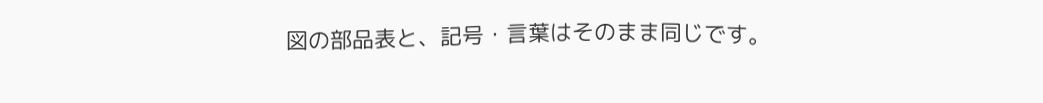図の部品表と、記号・言葉はそのまま同じです。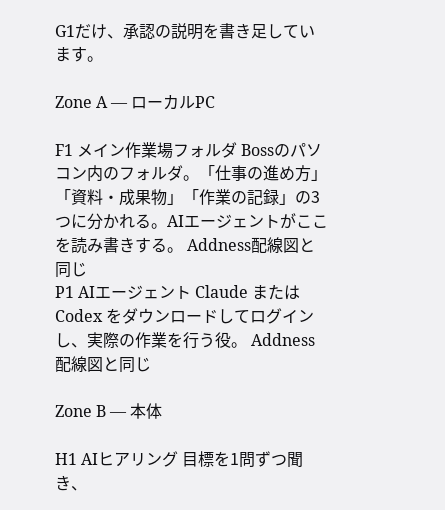G1だけ、承認の説明を書き足しています。

Zone A ― ローカルPC

F1 メイン作業場フォルダ Bossのパソコン内のフォルダ。「仕事の進め方」「資料・成果物」「作業の記録」の3つに分かれる。AIエージェントがここを読み書きする。 Addness配線図と同じ
P1 AIエージェント Claude または Codex をダウンロードしてログインし、実際の作業を行う役。 Addness配線図と同じ

Zone B ― 本体

H1 AIヒアリング 目標を1問ずつ聞き、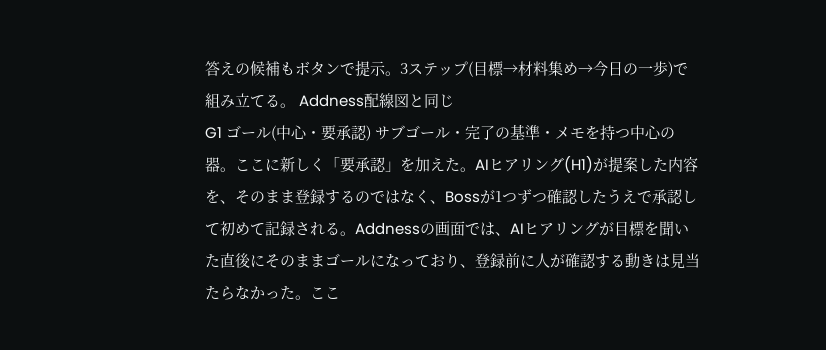答えの候補もボタンで提示。3ステップ(目標→材料集め→今日の一歩)で組み立てる。 Addness配線図と同じ
G1 ゴール(中心・要承認) サブゴール・完了の基準・メモを持つ中心の器。ここに新しく「要承認」を加えた。AIヒアリング(H1)が提案した内容を、そのまま登録するのではなく、Bossが1つずつ確認したうえで承認して初めて記録される。Addnessの画面では、AIヒアリングが目標を聞いた直後にそのままゴールになっており、登録前に人が確認する動きは見当たらなかった。ここ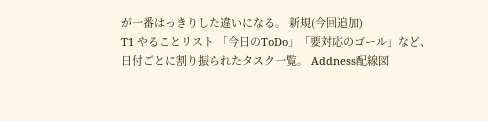が一番はっきりした違いになる。 新規(今回追加)
T1 やることリスト 「今日のToDo」「要対応のゴール」など、日付ごとに割り振られたタスク一覧。 Addness配線図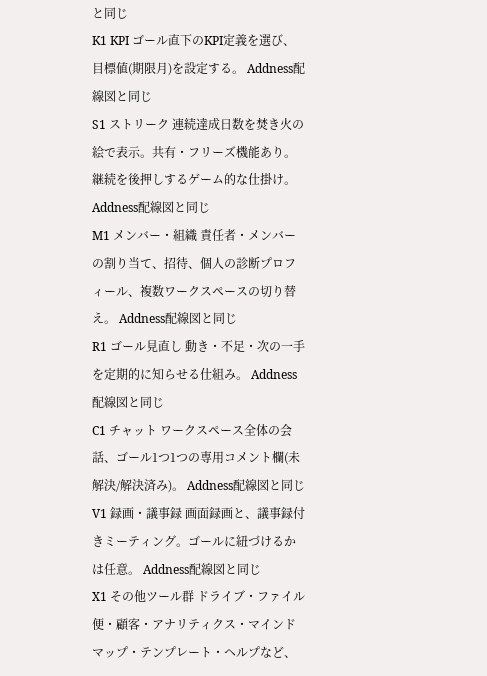と同じ
K1 KPI ゴール直下のKPI定義を選び、目標値(期限月)を設定する。 Addness配線図と同じ
S1 ストリーク 連続達成日数を焚き火の絵で表示。共有・フリーズ機能あり。継続を後押しするゲーム的な仕掛け。 Addness配線図と同じ
M1 メンバー・組織 責任者・メンバーの割り当て、招待、個人の診断プロフィール、複数ワークスペースの切り替え。 Addness配線図と同じ
R1 ゴール見直し 動き・不足・次の一手を定期的に知らせる仕組み。 Addness配線図と同じ
C1 チャット ワークスペース全体の会話、ゴール1つ1つの専用コメント欄(未解決/解決済み)。 Addness配線図と同じ
V1 録画・議事録 画面録画と、議事録付きミーティング。ゴールに紐づけるかは任意。 Addness配線図と同じ
X1 その他ツール群 ドライブ・ファイル便・顧客・アナリティクス・マインドマップ・テンプレート・ヘルプなど、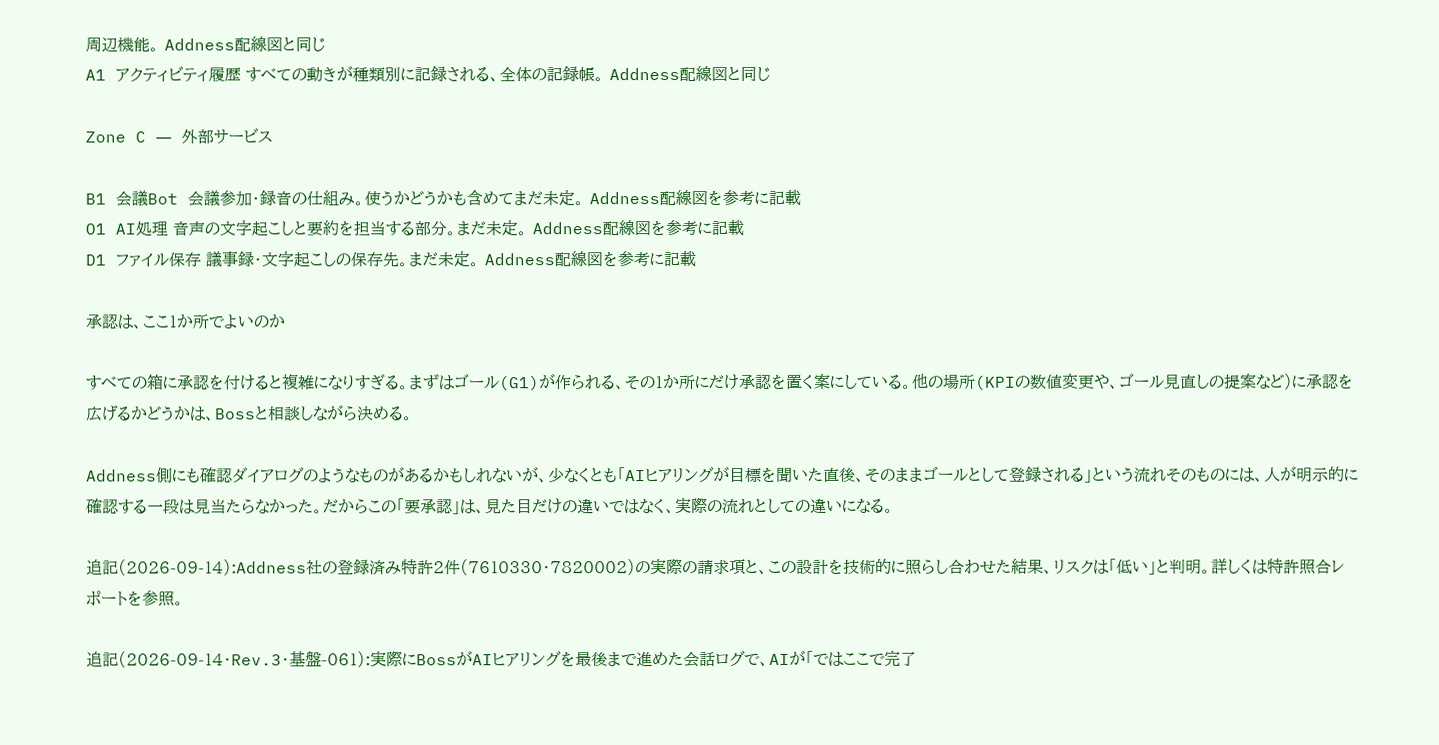周辺機能。 Addness配線図と同じ
A1 アクティビティ履歴 すべての動きが種類別に記録される、全体の記録帳。 Addness配線図と同じ

Zone C ― 外部サービス

B1 会議Bot 会議参加・録音の仕組み。使うかどうかも含めてまだ未定。 Addness配線図を参考に記載
O1 AI処理 音声の文字起こしと要約を担当する部分。まだ未定。 Addness配線図を参考に記載
D1 ファイル保存 議事録・文字起こしの保存先。まだ未定。 Addness配線図を参考に記載

承認は、ここ1か所でよいのか

すべての箱に承認を付けると複雑になりすぎる。まずはゴール(G1)が作られる、その1か所にだけ承認を置く案にしている。他の場所(KPIの数値変更や、ゴール見直しの提案など)に承認を広げるかどうかは、Bossと相談しながら決める。

Addness側にも確認ダイアログのようなものがあるかもしれないが、少なくとも「AIヒアリングが目標を聞いた直後、そのままゴールとして登録される」という流れそのものには、人が明示的に確認する一段は見当たらなかった。だからこの「要承認」は、見た目だけの違いではなく、実際の流れとしての違いになる。

追記(2026-09-14):Addness社の登録済み特許2件(7610330・7820002)の実際の請求項と、この設計を技術的に照らし合わせた結果、リスクは「低い」と判明。詳しくは特許照合レポートを参照。

追記(2026-09-14・Rev.3・基盤-061):実際にBossがAIヒアリングを最後まで進めた会話ログで、AIが「ではここで完了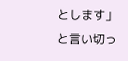とします」と言い切っ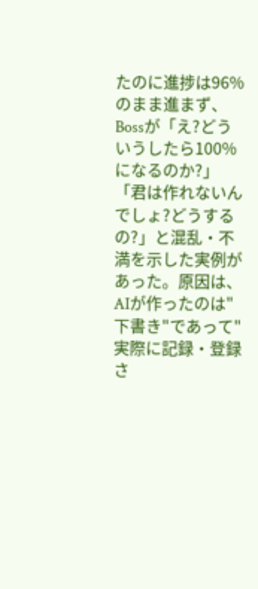たのに進捗は96%のまま進まず、Bossが「え?どういうしたら100%になるのか?」「君は作れないんでしょ?どうするの?」と混乱・不満を示した実例があった。原因は、AIが作ったのは"下書き"であって"実際に記録・登録さ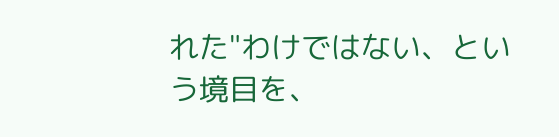れた"わけではない、という境目を、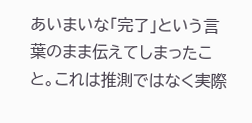あいまいな「完了」という言葉のまま伝えてしまったこと。これは推測ではなく実際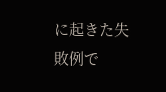に起きた失敗例で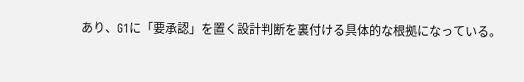あり、G1に「要承認」を置く設計判断を裏付ける具体的な根拠になっている。